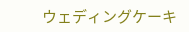ウェディングケーキ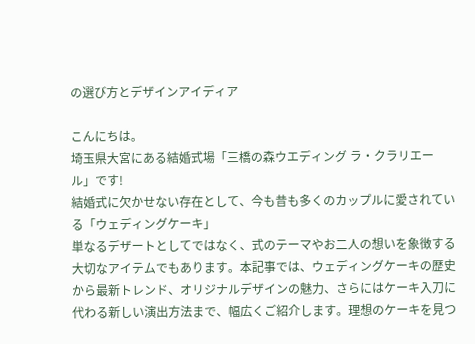の選び方とデザインアイディア

こんにちは。
埼玉県大宮にある結婚式場「三橋の森ウエディング ラ・クラリエール」です!
結婚式に欠かせない存在として、今も昔も多くのカップルに愛されている「ウェディングケーキ」
単なるデザートとしてではなく、式のテーマやお二人の想いを象徴する大切なアイテムでもあります。本記事では、ウェディングケーキの歴史から最新トレンド、オリジナルデザインの魅力、さらにはケーキ入刀に代わる新しい演出方法まで、幅広くご紹介します。理想のケーキを見つ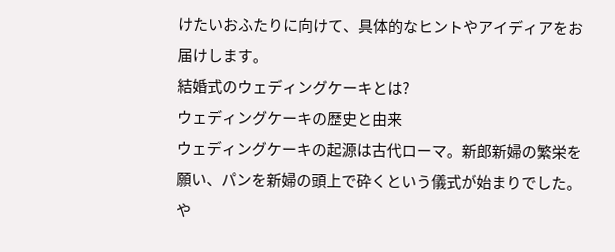けたいおふたりに向けて、具体的なヒントやアイディアをお届けします。
結婚式のウェディングケーキとは?
ウェディングケーキの歴史と由来
ウェディングケーキの起源は古代ローマ。新郎新婦の繁栄を願い、パンを新婦の頭上で砕くという儀式が始まりでした。や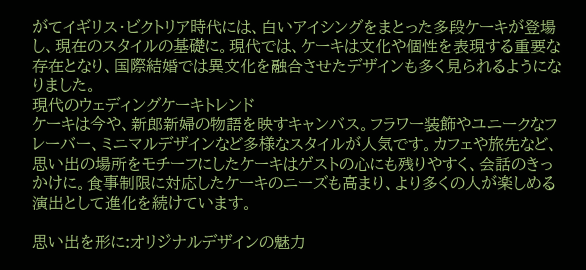がてイギリス・ビクトリア時代には、白いアイシングをまとった多段ケーキが登場し、現在のスタイルの基礎に。現代では、ケーキは文化や個性を表現する重要な存在となり、国際結婚では異文化を融合させたデザインも多く見られるようになりました。
現代のウェディングケーキトレンド
ケーキは今や、新郎新婦の物語を映すキャンバス。フラワー装飾やユニークなフレーバー、ミニマルデザインなど多様なスタイルが人気です。カフェや旅先など、思い出の場所をモチーフにしたケーキはゲストの心にも残りやすく、会話のきっかけに。食事制限に対応したケーキのニーズも高まり、より多くの人が楽しめる演出として進化を続けています。

思い出を形に:オリジナルデザインの魅力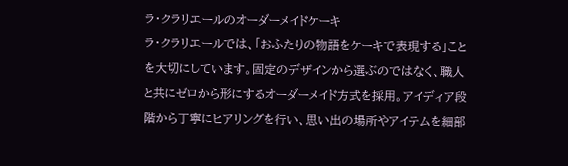ラ・クラリエールのオーダーメイドケーキ
ラ・クラリエールでは、「おふたりの物語をケーキで表現する」ことを大切にしています。固定のデザインから選ぶのではなく、職人と共にゼロから形にするオーダーメイド方式を採用。アイディア段階から丁寧にヒアリングを行い、思い出の場所やアイテムを細部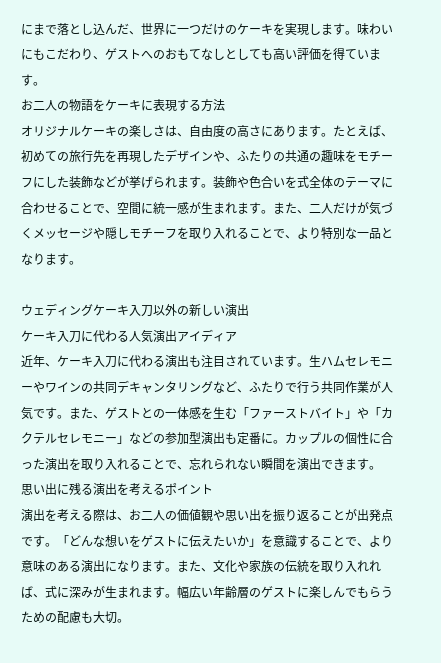にまで落とし込んだ、世界に一つだけのケーキを実現します。味わいにもこだわり、ゲストへのおもてなしとしても高い評価を得ています。
お二人の物語をケーキに表現する方法
オリジナルケーキの楽しさは、自由度の高さにあります。たとえば、初めての旅行先を再現したデザインや、ふたりの共通の趣味をモチーフにした装飾などが挙げられます。装飾や色合いを式全体のテーマに合わせることで、空間に統一感が生まれます。また、二人だけが気づくメッセージや隠しモチーフを取り入れることで、より特別な一品となります。

ウェディングケーキ入刀以外の新しい演出
ケーキ入刀に代わる人気演出アイディア
近年、ケーキ入刀に代わる演出も注目されています。生ハムセレモニーやワインの共同デキャンタリングなど、ふたりで行う共同作業が人気です。また、ゲストとの一体感を生む「ファーストバイト」や「カクテルセレモニー」などの参加型演出も定番に。カップルの個性に合った演出を取り入れることで、忘れられない瞬間を演出できます。
思い出に残る演出を考えるポイント
演出を考える際は、お二人の価値観や思い出を振り返ることが出発点です。「どんな想いをゲストに伝えたいか」を意識することで、より意味のある演出になります。また、文化や家族の伝統を取り入れれば、式に深みが生まれます。幅広い年齢層のゲストに楽しんでもらうための配慮も大切。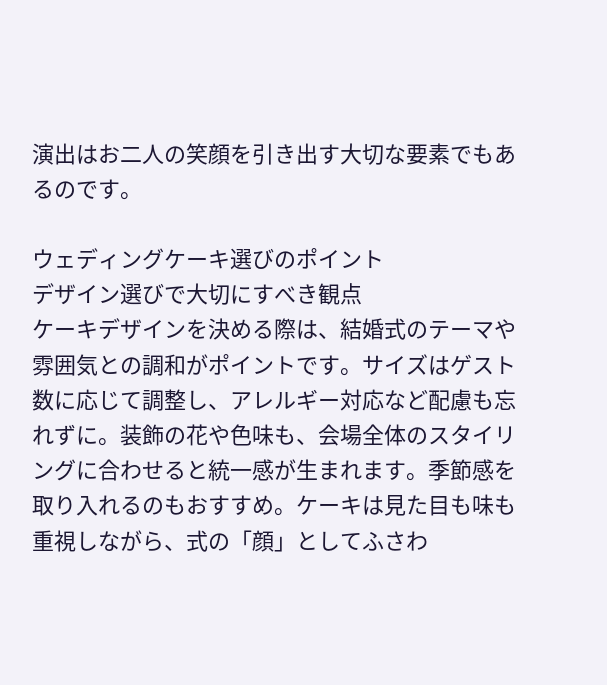演出はお二人の笑顔を引き出す大切な要素でもあるのです。

ウェディングケーキ選びのポイント
デザイン選びで大切にすべき観点
ケーキデザインを決める際は、結婚式のテーマや雰囲気との調和がポイントです。サイズはゲスト数に応じて調整し、アレルギー対応など配慮も忘れずに。装飾の花や色味も、会場全体のスタイリングに合わせると統一感が生まれます。季節感を取り入れるのもおすすめ。ケーキは見た目も味も重視しながら、式の「顔」としてふさわ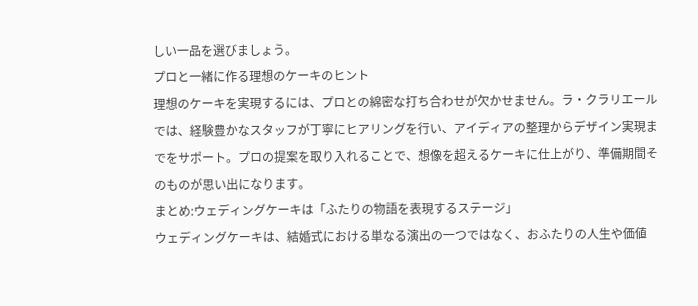しい一品を選びましょう。
プロと一緒に作る理想のケーキのヒント
理想のケーキを実現するには、プロとの綿密な打ち合わせが欠かせません。ラ・クラリエールでは、経験豊かなスタッフが丁寧にヒアリングを行い、アイディアの整理からデザイン実現までをサポート。プロの提案を取り入れることで、想像を超えるケーキに仕上がり、準備期間そのものが思い出になります。
まとめ:ウェディングケーキは「ふたりの物語を表現するステージ」
ウェディングケーキは、結婚式における単なる演出の一つではなく、おふたりの人生や価値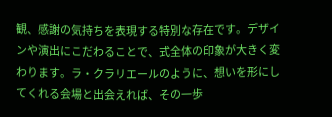観、感謝の気持ちを表現する特別な存在です。デザインや演出にこだわることで、式全体の印象が大きく変わります。ラ・クラリエールのように、想いを形にしてくれる会場と出会えれば、その一歩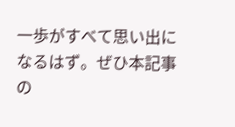一歩がすべて思い出になるはず。ぜひ本記事の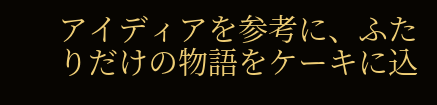アイディアを参考に、ふたりだけの物語をケーキに込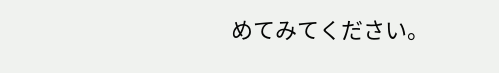めてみてください。